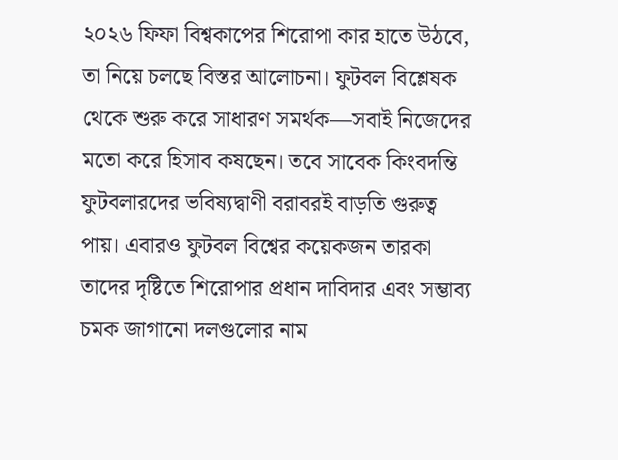২০২৬ ফিফা বিশ্বকাপের শিরোপা কার হাতে উঠবে, তা নিয়ে চলছে বিস্তর আলোচনা। ফুটবল বিশ্লেষক থেকে শুরু করে সাধারণ সমর্থক—সবাই নিজেদের মতো করে হিসাব কষছেন। তবে সাবেক কিংবদন্তি ফুটবলারদের ভবিষ্যদ্বাণী বরাবরই বাড়তি গুরুত্ব পায়। এবারও ফুটবল বিশ্বের কয়েকজন তারকা তাদের দৃষ্টিতে শিরোপার প্রধান দাবিদার এবং সম্ভাব্য চমক জাগানো দলগুলোর নাম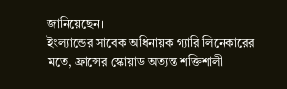জানিয়েছেন।
ইংল্যান্ডের সাবেক অধিনায়ক গ্যারি লিনেকারের মতে, ফ্রান্সের স্কোয়াড অত্যন্ত শক্তিশালী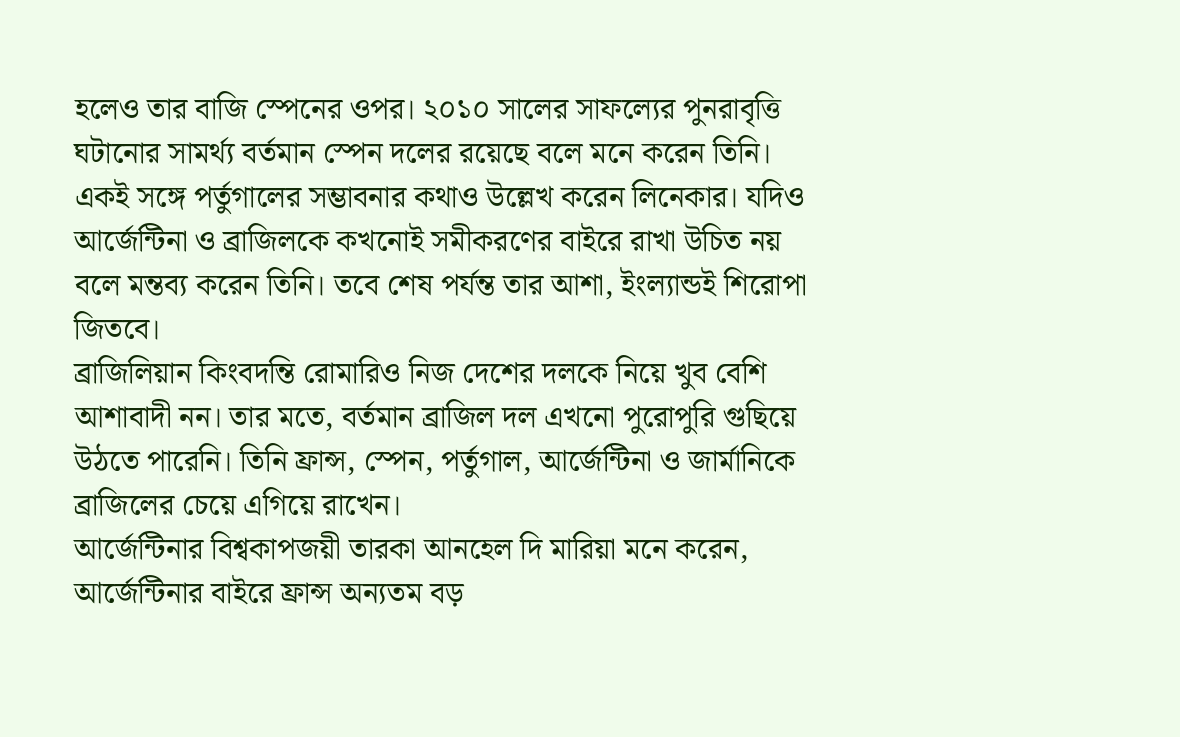হলেও তার বাজি স্পেনের ওপর। ২০১০ সালের সাফল্যের পুনরাবৃত্তি ঘটানোর সামর্থ্য বর্তমান স্পেন দলের রয়েছে বলে মনে করেন তিনি। একই সঙ্গে পর্তুগালের সম্ভাবনার কথাও উল্লেখ করেন লিনেকার। যদিও আর্জেন্টিনা ও ব্রাজিলকে কখনোই সমীকরণের বাইরে রাখা উচিত নয় বলে মন্তব্য করেন তিনি। তবে শেষ পর্যন্ত তার আশা, ইংল্যান্ডই শিরোপা জিতবে।
ব্রাজিলিয়ান কিংবদন্তি রোমারিও নিজ দেশের দলকে নিয়ে খুব বেশি আশাবাদী নন। তার মতে, বর্তমান ব্রাজিল দল এখনো পুরোপুরি গুছিয়ে উঠতে পারেনি। তিনি ফ্রান্স, স্পেন, পর্তুগাল, আর্জেন্টিনা ও জার্মানিকে ব্রাজিলের চেয়ে এগিয়ে রাখেন।
আর্জেন্টিনার বিশ্বকাপজয়ী তারকা আনহেল দি মারিয়া মনে করেন, আর্জেন্টিনার বাইরে ফ্রান্স অন্যতম বড়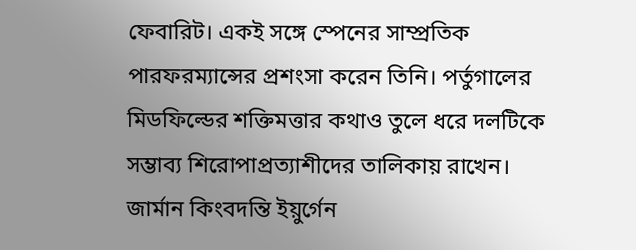ফেবারিট। একই সঙ্গে স্পেনের সাম্প্রতিক পারফরম্যান্সের প্রশংসা করেন তিনি। পর্তুগালের মিডফিল্ডের শক্তিমত্তার কথাও তুলে ধরে দলটিকে সম্ভাব্য শিরোপাপ্রত্যাশীদের তালিকায় রাখেন।
জার্মান কিংবদন্তি ইয়ুর্গেন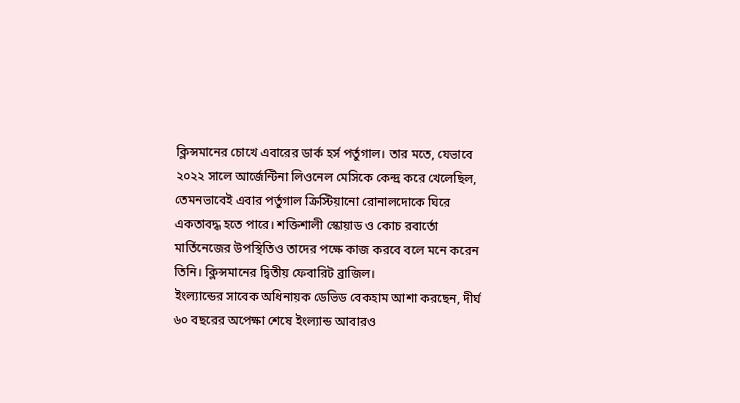ক্লিন্সমানের চোখে এবারের ডার্ক হর্স পর্তুগাল। তার মতে, যেভাবে ২০২২ সালে আর্জেন্টিনা লিওনেল মেসিকে কেন্দ্র করে খেলেছিল, তেমনভাবেই এবার পর্তুগাল ক্রিস্টিয়ানো রোনালদোকে ঘিরে একতাবদ্ধ হতে পারে। শক্তিশালী স্কোয়াড ও কোচ রবার্তো মার্তিনেজের উপস্থিতিও তাদের পক্ষে কাজ করবে বলে মনে করেন তিনি। ক্লিন্সমানের দ্বিতীয় ফেবারিট ব্রাজিল।
ইংল্যান্ডের সাবেক অধিনায়ক ডেভিড বেকহাম আশা করছেন, দীর্ঘ ৬০ বছরের অপেক্ষা শেষে ইংল্যান্ড আবারও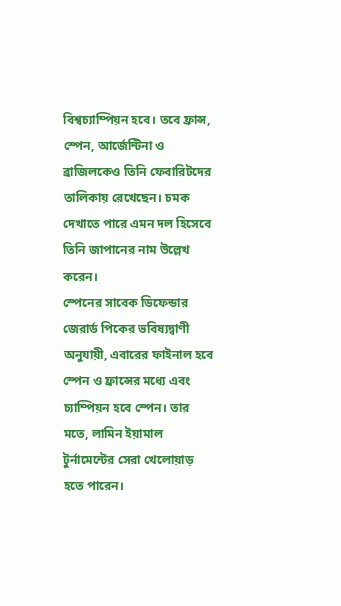বিশ্বচ্যাম্পিয়ন হবে। তবে ফ্রান্স, স্পেন, আর্জেন্টিনা ও ব্রাজিলকেও তিনি ফেবারিটদের তালিকায় রেখেছেন। চমক দেখাতে পারে এমন দল হিসেবে তিনি জাপানের নাম উল্লেখ করেন।
স্পেনের সাবেক ডিফেন্ডার জেরার্ড পিকের ভবিষ্যদ্বাণী অনুযায়ী, এবারের ফাইনাল হবে স্পেন ও ফ্রান্সের মধ্যে এবং চ্যাম্পিয়ন হবে স্পেন। তার মতে, লামিন ইয়ামাল টুর্নামেন্টের সেরা খেলোয়াড় হতে পারেন।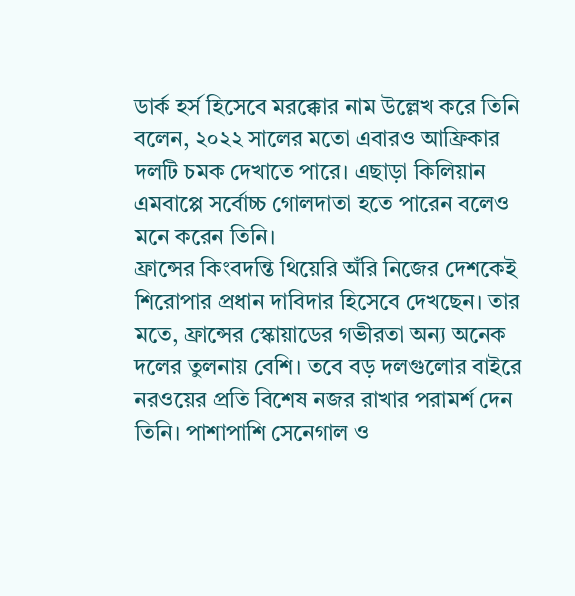ডার্ক হর্স হিসেবে মরক্কোর নাম উল্লেখ করে তিনি বলেন, ২০২২ সালের মতো এবারও আফ্রিকার দলটি চমক দেখাতে পারে। এছাড়া কিলিয়ান এমবাপ্পে সর্বোচ্চ গোলদাতা হতে পারেন বলেও মনে করেন তিনি।
ফ্রান্সের কিংবদন্তি থিয়েরি অঁরি নিজের দেশকেই শিরোপার প্রধান দাবিদার হিসেবে দেখছেন। তার মতে, ফ্রান্সের স্কোয়াডের গভীরতা অন্য অনেক দলের তুলনায় বেশি। তবে বড় দলগুলোর বাইরে নরওয়ের প্রতি বিশেষ নজর রাখার পরামর্শ দেন তিনি। পাশাপাশি সেনেগাল ও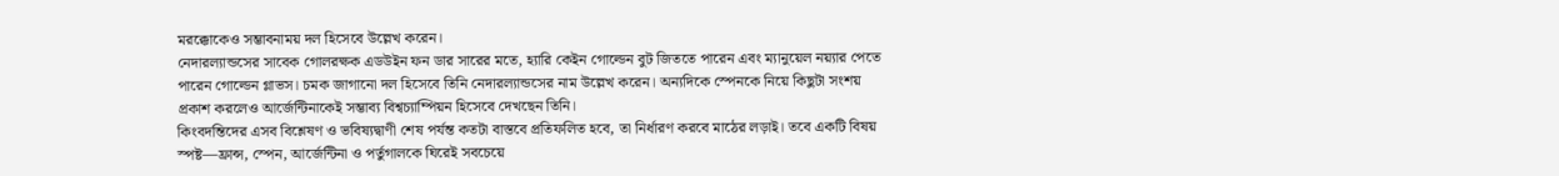মরক্কোকেও সম্ভাবনাময় দল হিসেবে উল্লেখ করেন।
নেদারল্যান্ডসের সাবেক গোলরক্ষক এডউইন ফন ডার সারের মতে, হ্যারি কেইন গোল্ডেন বুট জিততে পারেন এবং ম্যানুয়েল নয়্যার পেতে পারেন গোল্ডেন গ্লাভস। চমক জাগানো দল হিসেবে তিনি নেদারল্যান্ডসের নাম উল্লেখ করেন। অন্যদিকে স্পেনকে নিয়ে কিছুটা সংশয় প্রকাশ করলেও আর্জেন্টিনাকেই সম্ভাব্য বিশ্বচ্যাম্পিয়ন হিসেবে দেখছেন তিনি।
কিংবদন্তিদের এসব বিশ্লেষণ ও ভবিষ্যদ্বাণী শেষ পর্যন্ত কতটা বাস্তবে প্রতিফলিত হবে, তা নির্ধারণ করবে মাঠের লড়াই। তবে একটি বিষয় স্পষ্ট—ফ্রান্স, স্পেন, আর্জেন্টিনা ও পর্তুগালকে ঘিরেই সবচেয়ে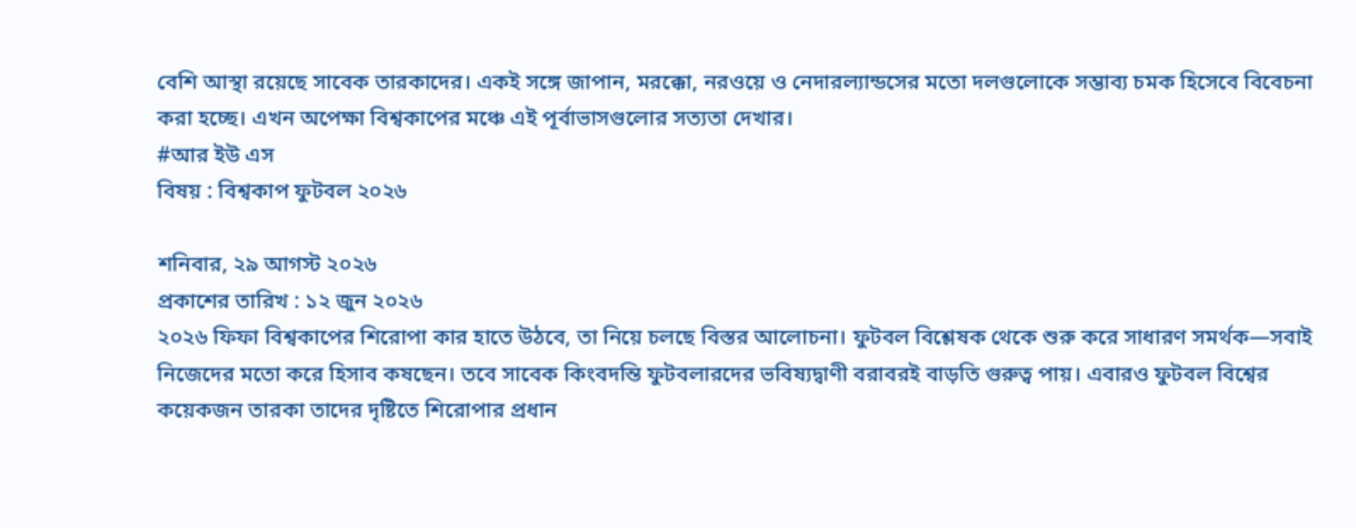বেশি আস্থা রয়েছে সাবেক তারকাদের। একই সঙ্গে জাপান, মরক্কো, নরওয়ে ও নেদারল্যান্ডসের মতো দলগুলোকে সম্ভাব্য চমক হিসেবে বিবেচনা করা হচ্ছে। এখন অপেক্ষা বিশ্বকাপের মঞ্চে এই পূর্বাভাসগুলোর সত্যতা দেখার।
#আর ইউ এস
বিষয় : বিশ্বকাপ ফুটবল ২০২৬

শনিবার, ২৯ আগস্ট ২০২৬
প্রকাশের তারিখ : ১২ জুন ২০২৬
২০২৬ ফিফা বিশ্বকাপের শিরোপা কার হাতে উঠবে, তা নিয়ে চলছে বিস্তর আলোচনা। ফুটবল বিশ্লেষক থেকে শুরু করে সাধারণ সমর্থক—সবাই নিজেদের মতো করে হিসাব কষছেন। তবে সাবেক কিংবদন্তি ফুটবলারদের ভবিষ্যদ্বাণী বরাবরই বাড়তি গুরুত্ব পায়। এবারও ফুটবল বিশ্বের কয়েকজন তারকা তাদের দৃষ্টিতে শিরোপার প্রধান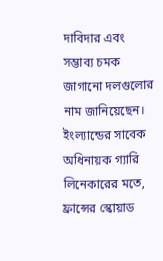দাবিদার এবং সম্ভাব্য চমক জাগানো দলগুলোর নাম জানিয়েছেন।
ইংল্যান্ডের সাবেক অধিনায়ক গ্যারি লিনেকারের মতে, ফ্রান্সের স্কোয়াড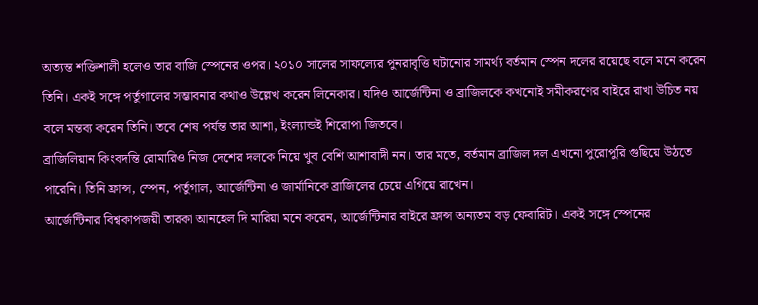অত্যন্ত শক্তিশালী হলেও তার বাজি স্পেনের ওপর। ২০১০ সালের সাফল্যের পুনরাবৃত্তি ঘটানোর সামর্থ্য বর্তমান স্পেন দলের রয়েছে বলে মনে করেন তিনি। একই সঙ্গে পর্তুগালের সম্ভাবনার কথাও উল্লেখ করেন লিনেকার। যদিও আর্জেন্টিনা ও ব্রাজিলকে কখনোই সমীকরণের বাইরে রাখা উচিত নয় বলে মন্তব্য করেন তিনি। তবে শেষ পর্যন্ত তার আশা, ইংল্যান্ডই শিরোপা জিতবে।
ব্রাজিলিয়ান কিংবদন্তি রোমারিও নিজ দেশের দলকে নিয়ে খুব বেশি আশাবাদী নন। তার মতে, বর্তমান ব্রাজিল দল এখনো পুরোপুরি গুছিয়ে উঠতে পারেনি। তিনি ফ্রান্স, স্পেন, পর্তুগাল, আর্জেন্টিনা ও জার্মানিকে ব্রাজিলের চেয়ে এগিয়ে রাখেন।
আর্জেন্টিনার বিশ্বকাপজয়ী তারকা আনহেল দি মারিয়া মনে করেন, আর্জেন্টিনার বাইরে ফ্রান্স অন্যতম বড় ফেবারিট। একই সঙ্গে স্পেনের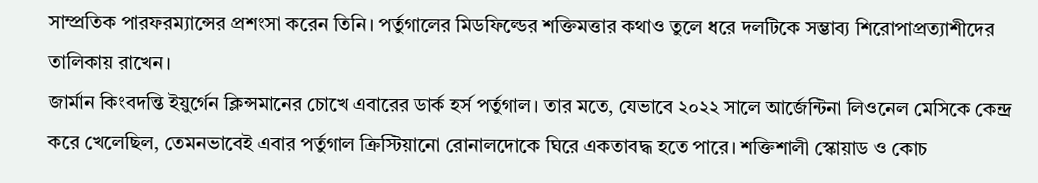সাম্প্রতিক পারফরম্যান্সের প্রশংসা করেন তিনি। পর্তুগালের মিডফিল্ডের শক্তিমত্তার কথাও তুলে ধরে দলটিকে সম্ভাব্য শিরোপাপ্রত্যাশীদের তালিকায় রাখেন।
জার্মান কিংবদন্তি ইয়ুর্গেন ক্লিন্সমানের চোখে এবারের ডার্ক হর্স পর্তুগাল। তার মতে, যেভাবে ২০২২ সালে আর্জেন্টিনা লিওনেল মেসিকে কেন্দ্র করে খেলেছিল, তেমনভাবেই এবার পর্তুগাল ক্রিস্টিয়ানো রোনালদোকে ঘিরে একতাবদ্ধ হতে পারে। শক্তিশালী স্কোয়াড ও কোচ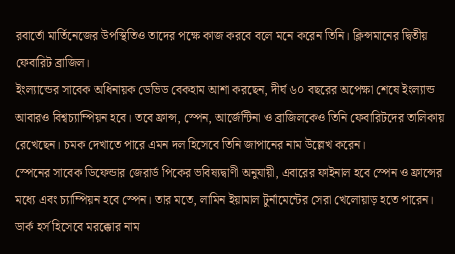রবার্তো মার্তিনেজের উপস্থিতিও তাদের পক্ষে কাজ করবে বলে মনে করেন তিনি। ক্লিন্সমানের দ্বিতীয় ফেবারিট ব্রাজিল।
ইংল্যান্ডের সাবেক অধিনায়ক ডেভিড বেকহাম আশা করছেন, দীর্ঘ ৬০ বছরের অপেক্ষা শেষে ইংল্যান্ড আবারও বিশ্বচ্যাম্পিয়ন হবে। তবে ফ্রান্স, স্পেন, আর্জেন্টিনা ও ব্রাজিলকেও তিনি ফেবারিটদের তালিকায় রেখেছেন। চমক দেখাতে পারে এমন দল হিসেবে তিনি জাপানের নাম উল্লেখ করেন।
স্পেনের সাবেক ডিফেন্ডার জেরার্ড পিকের ভবিষ্যদ্বাণী অনুযায়ী, এবারের ফাইনাল হবে স্পেন ও ফ্রান্সের মধ্যে এবং চ্যাম্পিয়ন হবে স্পেন। তার মতে, লামিন ইয়ামাল টুর্নামেন্টের সেরা খেলোয়াড় হতে পারেন। ডার্ক হর্স হিসেবে মরক্কোর নাম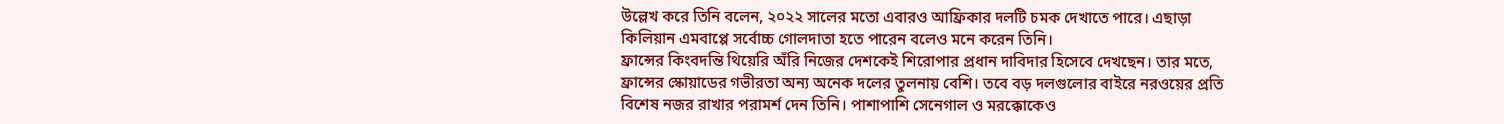উল্লেখ করে তিনি বলেন, ২০২২ সালের মতো এবারও আফ্রিকার দলটি চমক দেখাতে পারে। এছাড়া কিলিয়ান এমবাপ্পে সর্বোচ্চ গোলদাতা হতে পারেন বলেও মনে করেন তিনি।
ফ্রান্সের কিংবদন্তি থিয়েরি অঁরি নিজের দেশকেই শিরোপার প্রধান দাবিদার হিসেবে দেখছেন। তার মতে, ফ্রান্সের স্কোয়াডের গভীরতা অন্য অনেক দলের তুলনায় বেশি। তবে বড় দলগুলোর বাইরে নরওয়ের প্রতি বিশেষ নজর রাখার পরামর্শ দেন তিনি। পাশাপাশি সেনেগাল ও মরক্কোকেও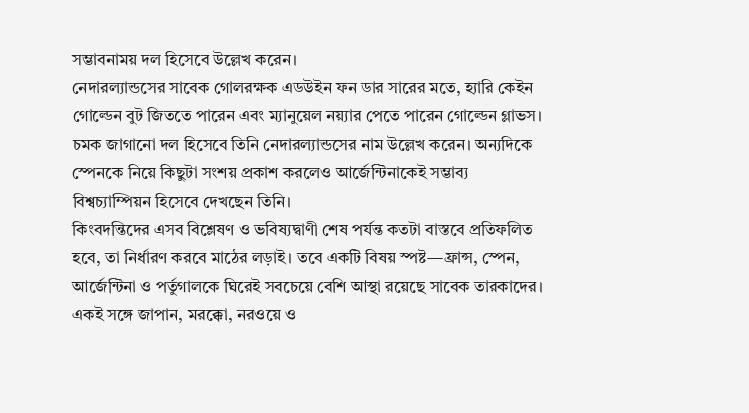সম্ভাবনাময় দল হিসেবে উল্লেখ করেন।
নেদারল্যান্ডসের সাবেক গোলরক্ষক এডউইন ফন ডার সারের মতে, হ্যারি কেইন গোল্ডেন বুট জিততে পারেন এবং ম্যানুয়েল নয়্যার পেতে পারেন গোল্ডেন গ্লাভস। চমক জাগানো দল হিসেবে তিনি নেদারল্যান্ডসের নাম উল্লেখ করেন। অন্যদিকে স্পেনকে নিয়ে কিছুটা সংশয় প্রকাশ করলেও আর্জেন্টিনাকেই সম্ভাব্য বিশ্বচ্যাম্পিয়ন হিসেবে দেখছেন তিনি।
কিংবদন্তিদের এসব বিশ্লেষণ ও ভবিষ্যদ্বাণী শেষ পর্যন্ত কতটা বাস্তবে প্রতিফলিত হবে, তা নির্ধারণ করবে মাঠের লড়াই। তবে একটি বিষয় স্পষ্ট—ফ্রান্স, স্পেন, আর্জেন্টিনা ও পর্তুগালকে ঘিরেই সবচেয়ে বেশি আস্থা রয়েছে সাবেক তারকাদের। একই সঙ্গে জাপান, মরক্কো, নরওয়ে ও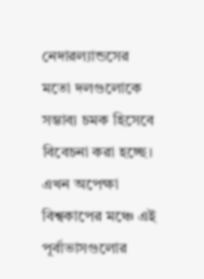নেদারল্যান্ডসের মতো দলগুলোকে সম্ভাব্য চমক হিসেবে বিবেচনা করা হচ্ছে। এখন অপেক্ষা বিশ্বকাপের মঞ্চে এই পূর্বাভাসগুলোর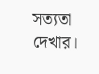সত্যতা দেখার।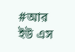#আর ইউ এস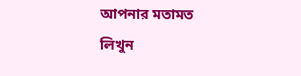আপনার মতামত লিখুন